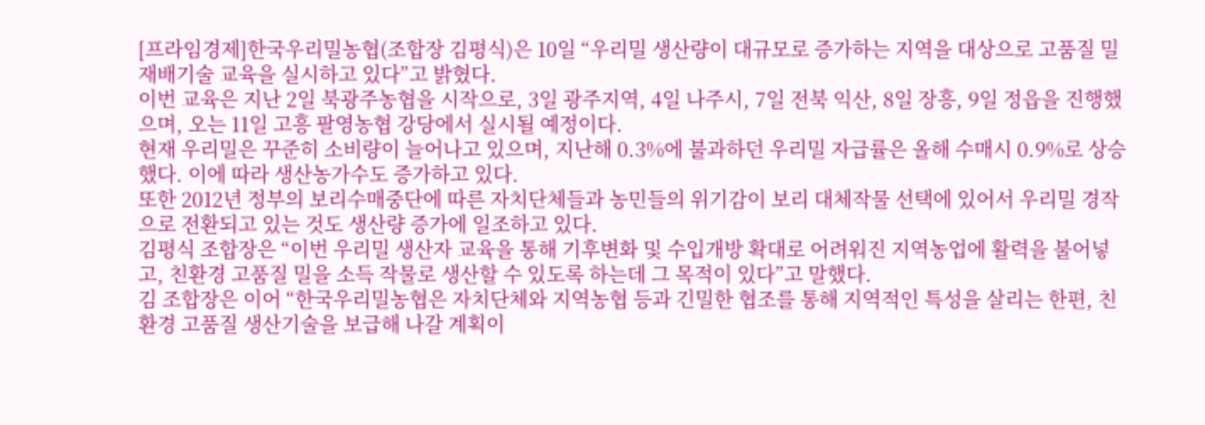[프라임경제]한국우리밀농협(조합장 김평식)은 10일 “우리밀 생산량이 대규모로 증가하는 지역을 대상으로 고품질 밀 재배기술 교육을 실시하고 있다”고 밝혔다.
이번 교육은 지난 2일 북광주농협을 시작으로, 3일 광주지역, 4일 나주시, 7일 전북 익산, 8일 장흥, 9일 정읍을 진행했으며, 오는 11일 고흥 팔영농협 강당에서 실시될 예정이다.
현재 우리밀은 꾸준히 소비량이 늘어나고 있으며, 지난해 0.3%에 불과하던 우리밀 자급률은 올해 수매시 0.9%로 상승했다. 이에 따라 생산농가수도 증가하고 있다.
또한 2012년 정부의 보리수매중단에 따른 자치단체들과 농민들의 위기감이 보리 대체작물 선택에 있어서 우리밀 경작으로 전환되고 있는 것도 생산량 증가에 일조하고 있다.
김평식 조합장은 “이번 우리밀 생산자 교육을 통해 기후변화 및 수입개방 확대로 어려워진 지역농업에 활력을 불어넣고, 친환경 고품질 밀을 소득 작물로 생산할 수 있도록 하는데 그 목적이 있다”고 말했다.
김 조합장은 이어 “한국우리밀농협은 자치단체와 지역농협 등과 긴밀한 협조를 통해 지역적인 특성을 살리는 한편, 친환경 고품질 생산기술을 보급해 나갈 계획이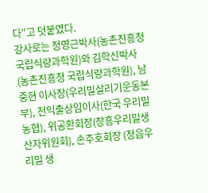다”고 덧붙였다.
강사로는 정영근박사(농촌진흥청 국립식량과학원)와 김학신박사(농촌진흥청 국립식량과학원), 남중현 이사장(우리밀살리기운동본 부), 천익출상임이사(한국 우리밀농협), 위공환회장(장흥우리밀생산자위원회), 손주호회장 (정읍우리밀 생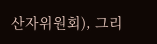산자위원회), 그리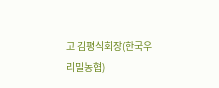고 김평식회장(한국우리밀농협)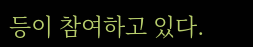등이 참여하고 있다.